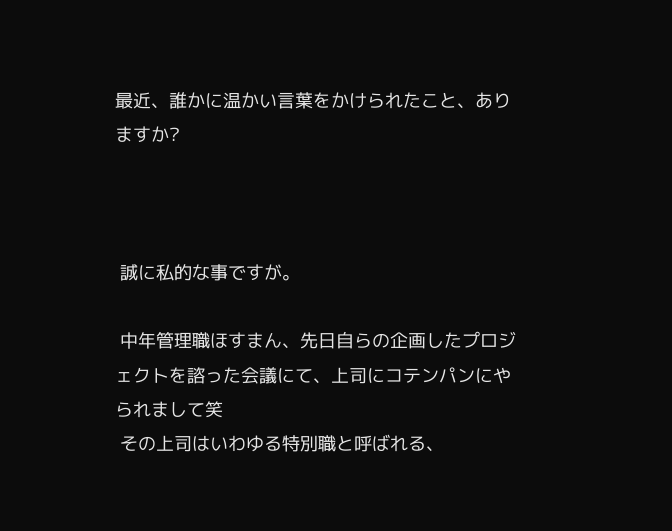最近、誰かに温かい言葉をかけられたこと、ありますか?



 誠に私的な事ですが。

 中年管理職ほすまん、先日自らの企画したプロジェクトを諮った会議にて、上司にコテンパンにやられまして笑
 その上司はいわゆる特別職と呼ばれる、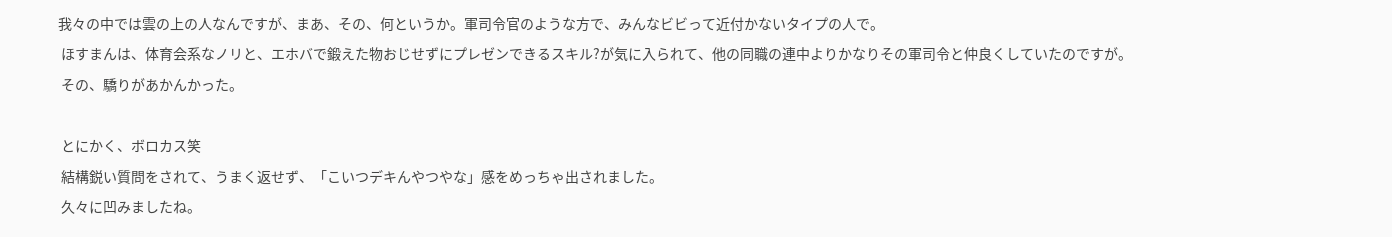我々の中では雲の上の人なんですが、まあ、その、何というか。軍司令官のような方で、みんなビビって近付かないタイプの人で。
 ほすまんは、体育会系なノリと、エホバで鍛えた物おじせずにプレゼンできるスキル?が気に入られて、他の同職の連中よりかなりその軍司令と仲良くしていたのですが。
 その、驕りがあかんかった。

 とにかく、ボロカス笑
 結構鋭い質問をされて、うまく返せず、「こいつデキんやつやな」感をめっちゃ出されました。
 久々に凹みましたね。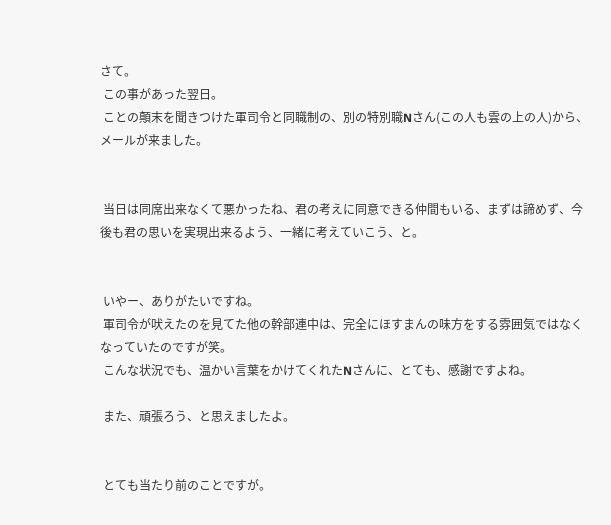さて。
 この事があった翌日。
 ことの顛末を聞きつけた軍司令と同職制の、別の特別職Nさん(この人も雲の上の人)から、メールが来ました。


 当日は同席出来なくて悪かったね、君の考えに同意できる仲間もいる、まずは諦めず、今後も君の思いを実現出来るよう、一緒に考えていこう、と。


 いやー、ありがたいですね。
 軍司令が吠えたのを見てた他の幹部連中は、完全にほすまんの味方をする雰囲気ではなくなっていたのですが笑。
 こんな状況でも、温かい言葉をかけてくれたNさんに、とても、感謝ですよね。

 また、頑張ろう、と思えましたよ。


 とても当たり前のことですが。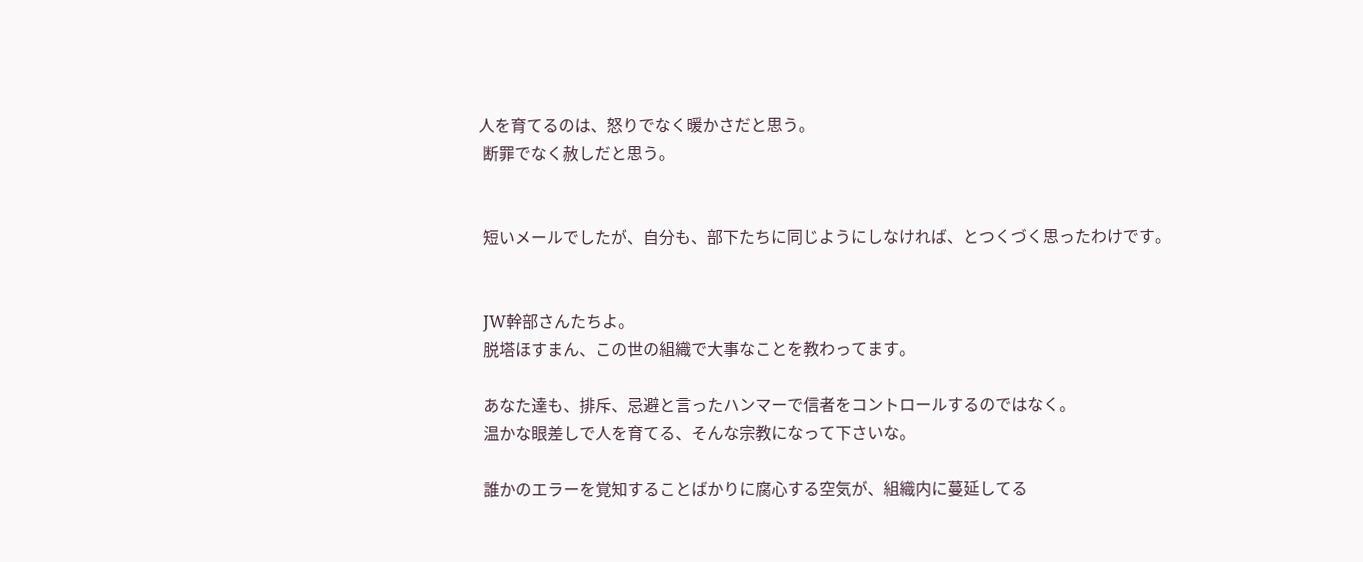人を育てるのは、怒りでなく暖かさだと思う。
 断罪でなく赦しだと思う。


 短いメールでしたが、自分も、部下たちに同じようにしなければ、とつくづく思ったわけです。


 JW幹部さんたちよ。
 脱塔ほすまん、この世の組織で大事なことを教わってます。

 あなた達も、排斥、忌避と言ったハンマーで信者をコントロールするのではなく。
 温かな眼差しで人を育てる、そんな宗教になって下さいな。

 誰かのエラーを覚知することばかりに腐心する空気が、組織内に蔓延してる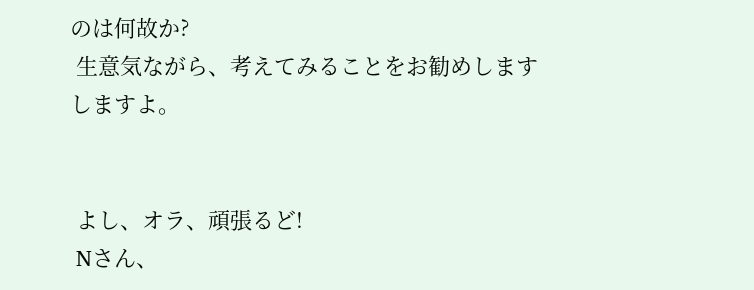のは何故か?
 生意気ながら、考えてみることをお勧めしますしますよ。


 よし、オラ、頑張るど!
 Nさん、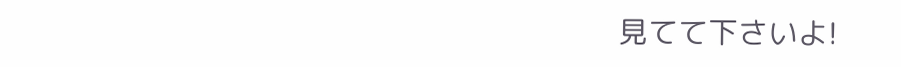見てて下さいよ!